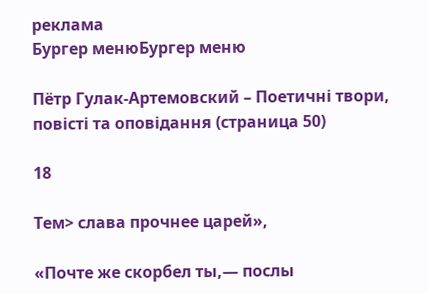реклама
Бургер менюБургер меню

Пётр Гулак-Артемовский – Поетичні твори, повісті та оповідання (страница 50)

18

Тем> слава прочнее царей»,

«Почте же скорбел ты,— послы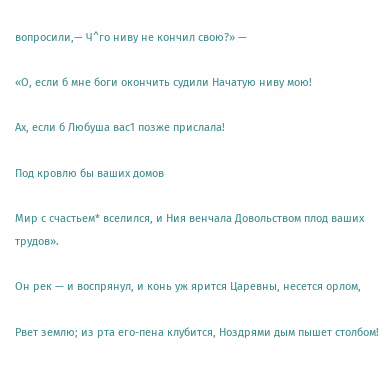вопросили,— Ч^го ниву не кончил свою?» —

«О, если б мне боги окончить судили Начатую ниву мою!

Ах, если б Любуша вас1 позже прислала!

Под кровлю бы ваших домов

Мир с счастьем* вселился, и Ния венчала Довольством плод ваших трудов».

Он рек — и воспрянул, и конь уж ярится Царевны, несется орлом,

Рвет землю; из рта его-пена клубится, Ноздрями дым пышет столбом!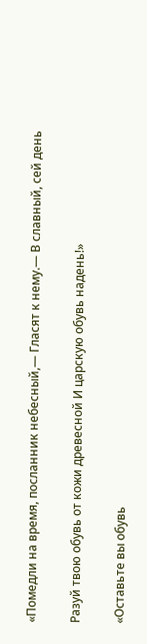«Помедли на время, посланник небесный,— Гласят к нему.— В славный, сей день

Разуй твою обувь от кожи древесной И царскую обувь надень!»

«Оставьте вы обувь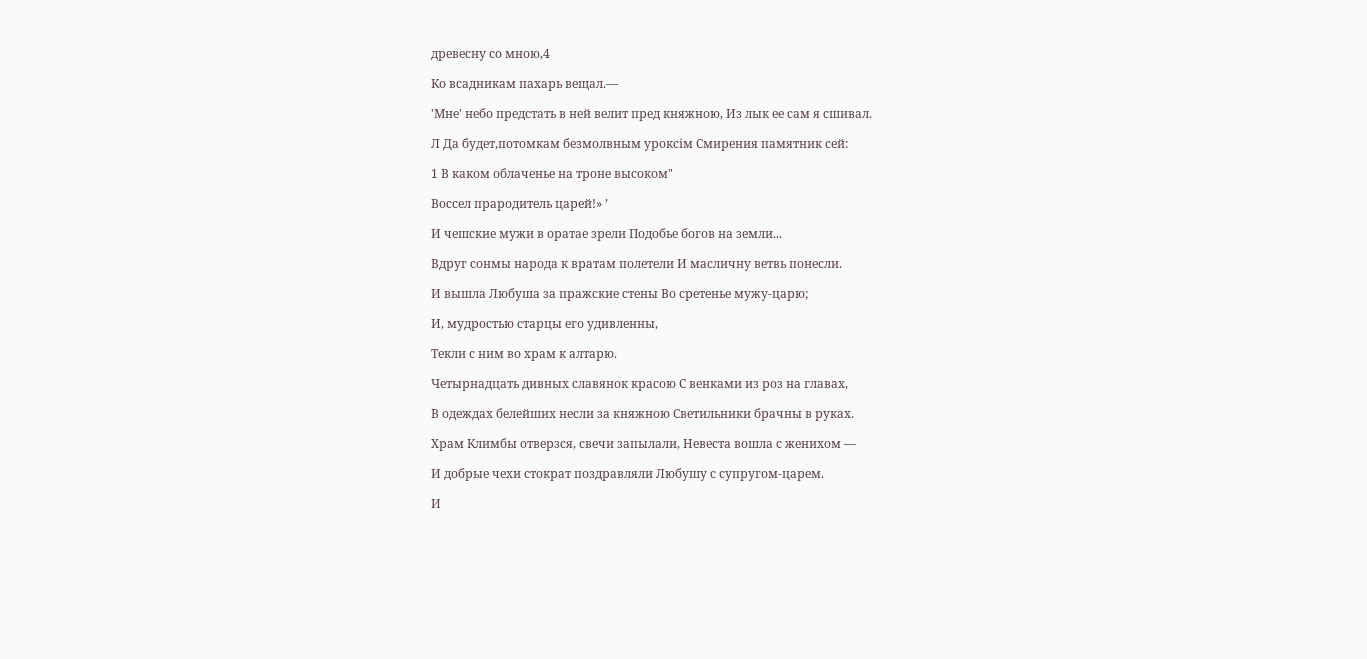древесну со мною,4

Ко всадникам пахарь вещал.—

'Мне' небо предстать в ней велит пред княжною, Из лык ее сам я сшивал.

Л Да будет,потомкам безмолвным уроксім Смирения памятник сей:

1 В каком облаченье на троне высоком"

Воссел прародитель царей!» ’

И чешские мужи в оратае зрели Подобье богов на земли...

Вдруг сонмы народа к вратам полетели И масличну ветвь понесли.

И вышла Любуша за пражские стены Во сретенье мужу-царю;

И, мудростью старцы его удивленны,

Текли с ним во храм к алтарю.

Четырнадцать дивных славянок красою С венками из роз на главах,

В одеждах белейших несли за княжною Светильники брачны в руках.

Храм Климбы отверзся, свечи запылали, Невеста вошла с женихом —

И добрые чехи стократ поздравляли Любушу с супругом-царем.

И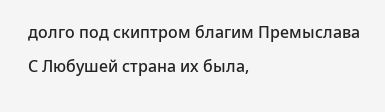долго под скиптром благим Премыслава С Любушей страна их была,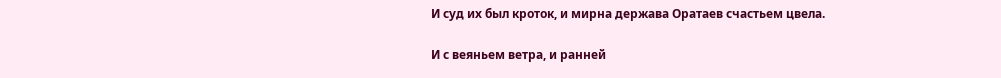И суд их был кроток, и мирна держава Оратаев счастьем цвела.

И с веяньем ветра, и ранней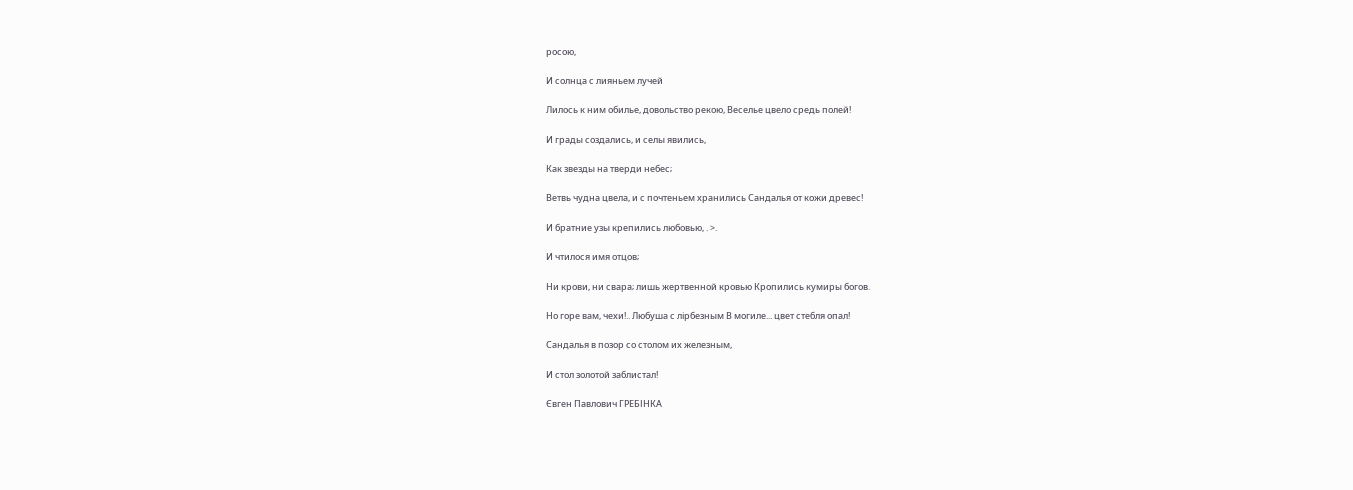росою,

И солнца с лияньем лучей

Лилось к ним обилье, довольство рекою, Веселье цвело средь полей!

И грады создались, и селы явились,

Как звезды на тверди небес;

Ветвь чудна цвела, и с почтеньем хранились Сандалья от кожи древес!

И братние узы крепились любовью, . >.

И чтилося имя отцов;

Ни крови, ни свара; лишь жертвенной кровью Кропились кумиры богов.

Но горе вам, чехи!.. Любуша с лірбезным В могиле... цвет стебля опал!

Сандалья в позор со столом их железным,

И стол золотой заблистал!

Євген Павлович ГРЕБІНКА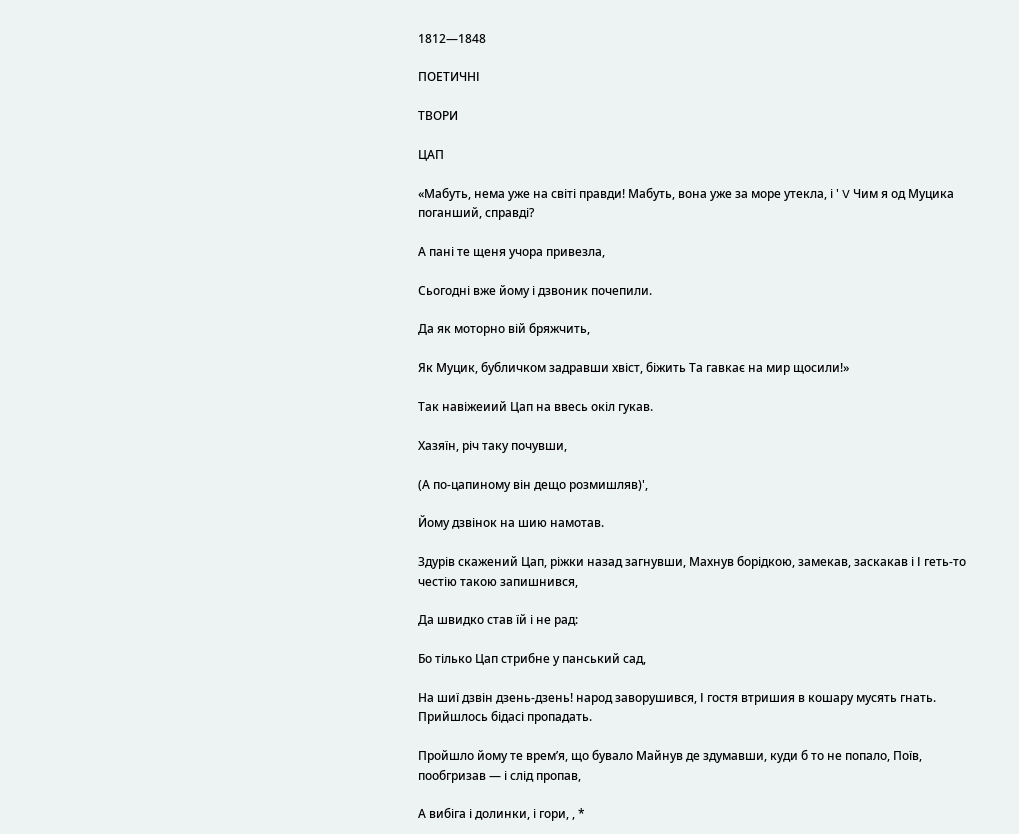1812—1848

ПОЕТИЧНІ

ТВОРИ

ЦАП

«Мабуть, нема уже на світі правди! Мабуть, вона уже за море утекла, і ' V Чим я од Муцика поганший, справді?

А пані те щеня учора привезла,

Сьогодні вже йому і дзвоник почепили.

Да як моторно вій бряжчить,

Як Муцик, бубличком задравши хвіст, біжить Та гавкає на мир щосили!»

Так навіжеиий Цап на ввесь окіл гукав.

Хазяїн, річ таку почувши,

(А по-цапиному він дещо розмишляв)',

Йому дзвінок на шию намотав.

Здурів скажений Цап, ріжки назад загнувши, Махнув борідкою, замекав, заскакав і І геть-то честію такою запишнився,

Да швидко став їй і не рад:

Бо тілько Цап стрибне у панський сад,

На шиї дзвін дзень-дзень! народ заворушився, І гостя втришия в кошару мусять гнать. Прийшлось бідасі пропадать.

Пройшло йому те врем’я, що бувало Майнув де здумавши, куди б то не попало, Поїв, пообгризав — і слід пропав,

А вибіга і долинки, і гори, , *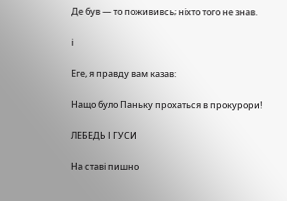Де був — то пожививсь; ніхто того не знав.

і

Еге, я правду вам казав:

Нащо було Паньку прохаться в прокурори!

ЛЕБЕДЬ І ГУСИ

На ставі пишно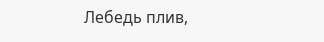Лебедь плив,